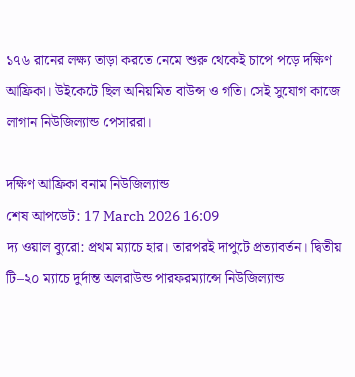১৭৬ রানের লক্ষ্য তাড়া করতে নেমে শুরু থেকেই চাপে পড়ে দক্ষিণ আফ্রিকা। উইকেটে ছিল অনিয়মিত বাউন্স ও গতি। সেই সুযোগ কাজে লাগান নিউজিল্যান্ড পেসাররা।

দক্ষিণ আফ্রিকা বনাম নিউজিল্যান্ড
শেষ আপডেট: 17 March 2026 16:09
দ্য ওয়াল ব্যুরো: প্রথম ম্যাচে হার। তারপরই দাপুটে প্রত্যাবর্তন। দ্বিতীয় টি–২০ ম্যাচে দুর্দান্ত অলরাউন্ড পারফরম্যান্সে নিউজিল্যান্ড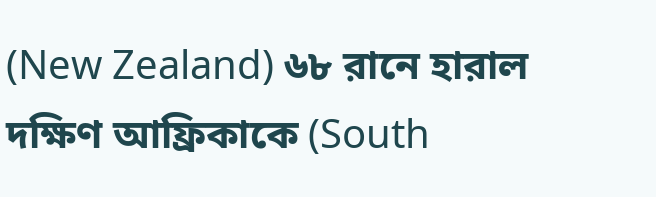(New Zealand) ৬৮ রানে হারাল দক্ষিণ আফ্রিকাকে (South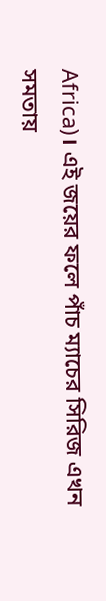Africa)। এই জয়ের ফলে পাঁচ ম্যাচের সিরিজ এখন সমতায়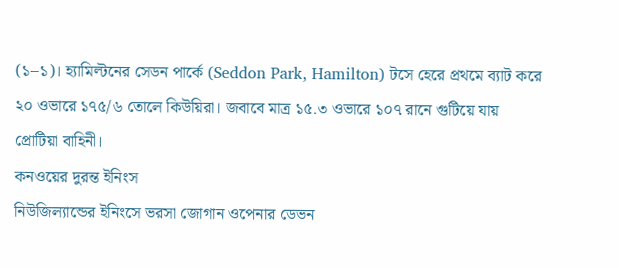(১–১)। হ্যামিল্টনের সেডন পার্কে (Seddon Park, Hamilton) টসে হেরে প্রথমে ব্যাট করে ২০ ওভারে ১৭৫/৬ তোলে কিউয়িরা। জবাবে মাত্র ১৫.৩ ওভারে ১০৭ রানে গুটিয়ে যায় প্রোটিয়া বাহিনী।
কনওয়ের দুরন্ত ইনিংস
নিউজিল্যান্ডের ইনিংসে ভরসা জোগান ওপেনার ডেভন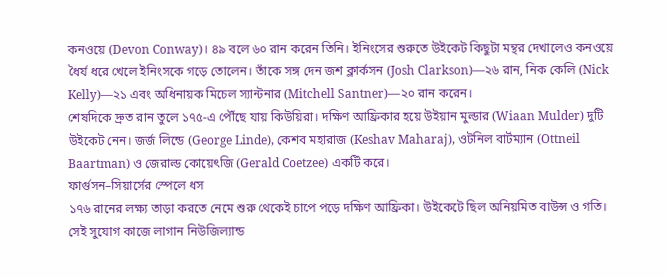কনওয়ে (Devon Conway)। ৪৯ বলে ৬০ রান করেন তিনি। ইনিংসের শুরুতে উইকেট কিছুটা মন্থর দেখালেও কনওয়ে ধৈর্য ধরে খেলে ইনিংসকে গড়ে তোলেন। তাঁকে সঙ্গ দেন জশ ক্লার্কসন (Josh Clarkson)—২৬ রান, নিক কেলি (Nick Kelly)—২১ এবং অধিনায়ক মিচেল স্যান্টনার (Mitchell Santner)—২০ রান করেন।
শেষদিকে দ্রুত রান তুলে ১৭৫-এ পৌঁছে যায় কিউয়িরা। দক্ষিণ আফ্রিকার হয়ে উইয়ান মুল্ডার (Wiaan Mulder) দুটি উইকেট নেন। জর্জ লিন্ডে (George Linde), কেশব মহারাজ (Keshav Maharaj), ওটনিল বার্টম্যান (Ottneil Baartman) ও জেরাল্ড কোয়েৎজি (Gerald Coetzee) একটি করে।
ফার্গুসন–সিয়ার্সের স্পেলে ধস
১৭৬ রানের লক্ষ্য তাড়া করতে নেমে শুরু থেকেই চাপে পড়ে দক্ষিণ আফ্রিকা। উইকেটে ছিল অনিয়মিত বাউন্স ও গতি। সেই সুযোগ কাজে লাগান নিউজিল্যান্ড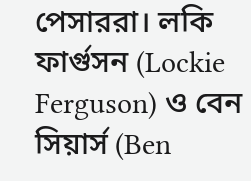পেসাররা। লকি ফার্গুসন (Lockie Ferguson) ও বেন সিয়ার্স (Ben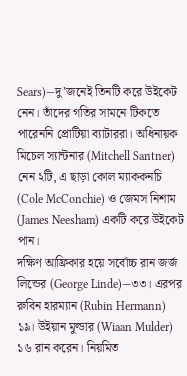Sears)—দু’জনেই তিনটি করে উইকেট নেন। তাঁদের গতির সামনে টিকতে পারেননি প্রোটিয়া ব্যাটাররা। অধিনায়ক মিচেল স্যান্টনার (Mitchell Santner) নেন ২টি, এ ছাড়া কোল ম্যাককনচি (Cole McConchie) ও জেমস নিশাম (James Neesham) একটি করে উইকেট পান।
দক্ষিণ আফ্রিকার হয়ে সর্বোচ্চ রান জর্জ লিন্ডের (George Linde)—৩৩। এরপর রুবিন হারম্যান (Rubin Hermann) ১৯। উইয়ান মুল্ডার (Wiaan Mulder) ১৬ রান করেন। নিয়মিত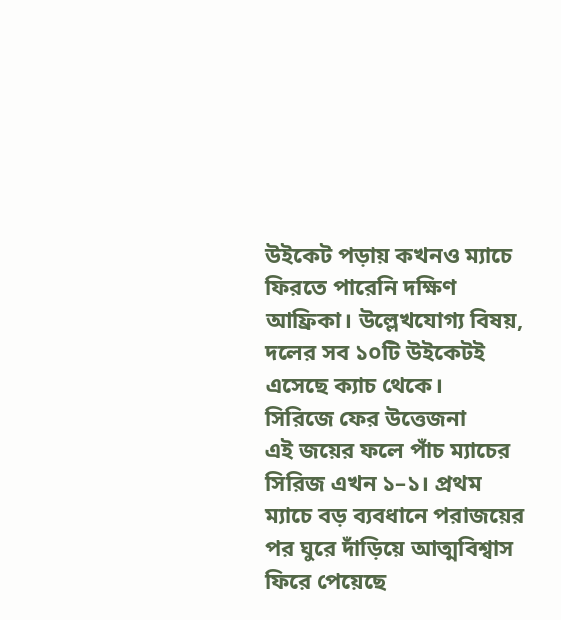উইকেট পড়ায় কখনও ম্যাচে ফিরতে পারেনি দক্ষিণ আফ্রিকা। উল্লেখযোগ্য বিষয়, দলের সব ১০টি উইকেটই এসেছে ক্যাচ থেকে।
সিরিজে ফের উত্তেজনা
এই জয়ের ফলে পাঁচ ম্যাচের সিরিজ এখন ১–১। প্রথম ম্যাচে বড় ব্যবধানে পরাজয়ের পর ঘুরে দাঁড়িয়ে আত্মবিশ্বাস ফিরে পেয়েছে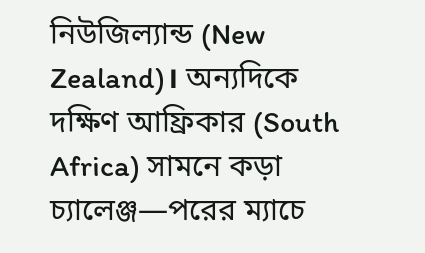নিউজিল্যান্ড (New Zealand)। অন্যদিকে দক্ষিণ আফ্রিকার (South Africa) সামনে কড়া চ্যালেঞ্জ—পরের ম্যাচে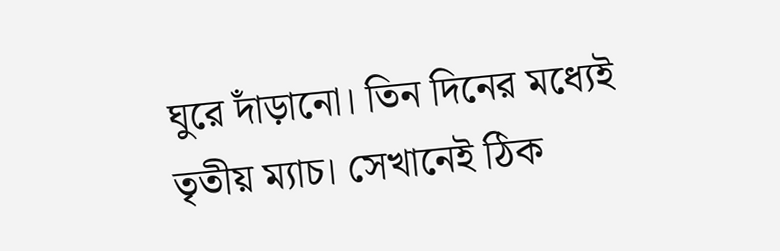ঘুরে দাঁড়ানো। তিন দিনের মধ্যেই তৃতীয় ম্যাচ। সেখানেই ঠিক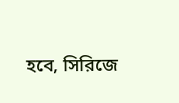হবে, সিরিজে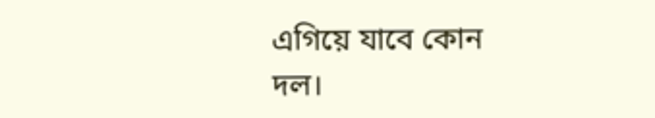এগিয়ে যাবে কোন দল।